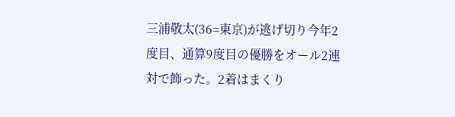三浦敬太(36=東京)が逃げ切り今年2度目、通算9度目の優勝をオール2連対で飾った。2着はまくり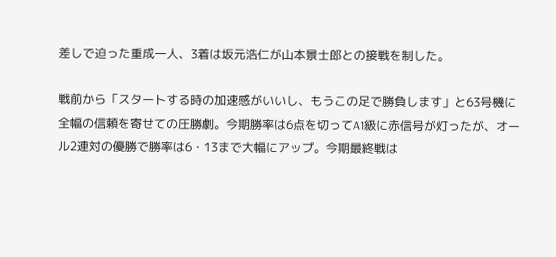差しで迫った重成一人、3着は坂元浩仁が山本景士郎との接戦を制した。

戦前から「スタートする時の加速感がいいし、もうこの足で勝負します」と63号機に全幅の信頼を寄せての圧勝劇。今期勝率は6点を切ってA1級に赤信号が灯ったが、オール2連対の優勝で勝率は6・13まで大幅にアップ。今期最終戦は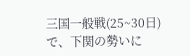三国一般戦(25~30日)で、下関の勢いに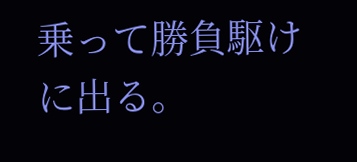乗って勝負駆けに出る。